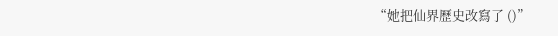“她把仙界歷史改寫了 ()”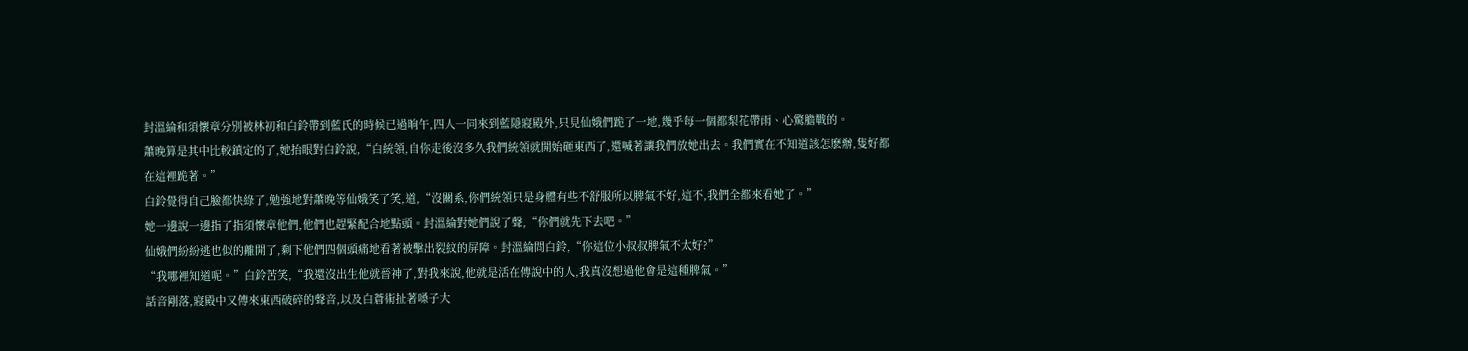封溫綸和須懷章分別被林初和白鈴帶到藍氏的時候已過晌午,四人一同來到藍隱寢殿外,只見仙娥們跪了一地,幾乎每一個都梨花帶雨、心驚膽戰的。
蕭晚算是其中比較鎮定的了,她抬眼對白鈴說,“白統領,自你走後沒多久我們統領就開始砸東西了,還喊著讓我們放她出去。我們實在不知道該怎麽辦,隻好都在這裡跪著。”
白鈴覺得自己臉都快綠了,勉強地對蕭晚等仙娥笑了笑,道,“沒關系,你們統領只是身體有些不舒服所以脾氣不好,這不,我們全都來看她了。”
她一邊說一邊指了指須懷章他們,他們也趕緊配合地點頭。封溫綸對她們說了聲,“你們就先下去吧。”
仙娥們紛紛逃也似的離開了,剩下他們四個頭痛地看著被擊出裂紋的屏障。封溫綸問白鈴,“你這位小叔叔脾氣不太好?”
“我哪裡知道呢。”白鈴苦笑,“我還沒出生他就晉神了,對我來說,他就是活在傳說中的人,我真沒想過他會是這種脾氣。”
話音剛落,寢殿中又傳來東西破碎的聲音,以及白蒼術扯著嗓子大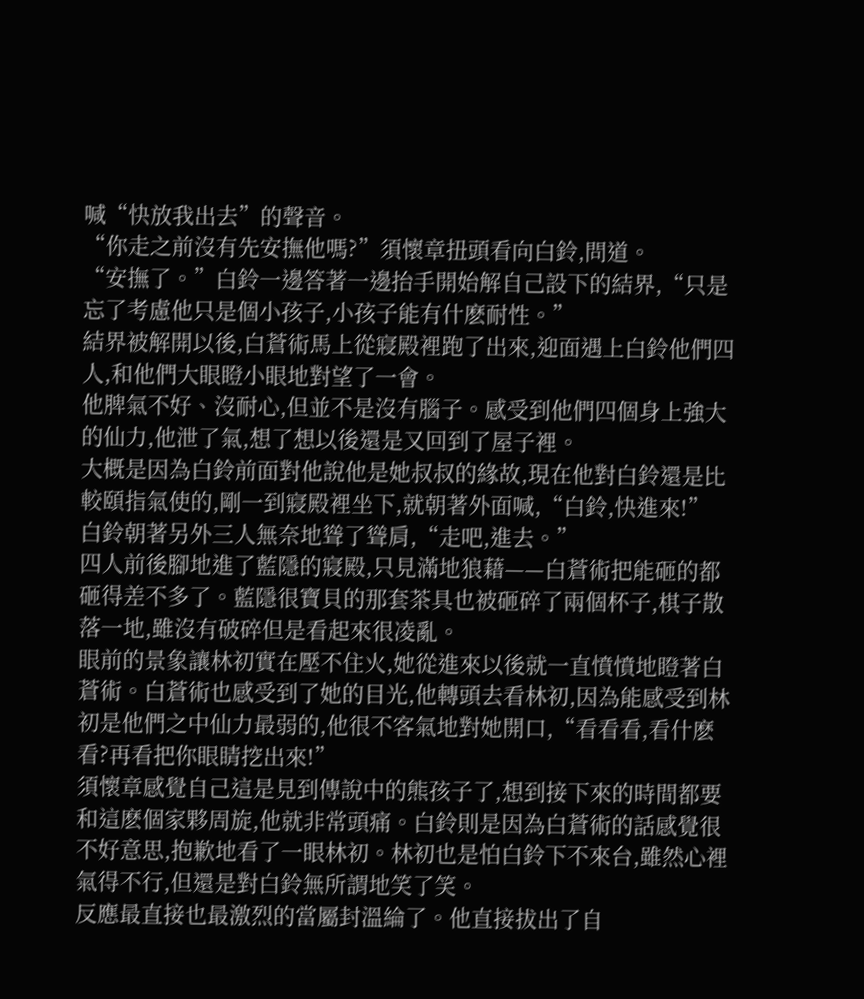喊“快放我出去”的聲音。
“你走之前沒有先安撫他嗎?”須懷章扭頭看向白鈴,問道。
“安撫了。”白鈴一邊答著一邊抬手開始解自己設下的結界,“只是忘了考慮他只是個小孩子,小孩子能有什麽耐性。”
結界被解開以後,白蒼術馬上從寢殿裡跑了出來,迎面遇上白鈴他們四人,和他們大眼瞪小眼地對望了一會。
他脾氣不好、沒耐心,但並不是沒有腦子。感受到他們四個身上強大的仙力,他泄了氣,想了想以後還是又回到了屋子裡。
大概是因為白鈴前面對他說他是她叔叔的緣故,現在他對白鈴還是比較頤指氣使的,剛一到寢殿裡坐下,就朝著外面喊,“白鈴,快進來!”
白鈴朝著另外三人無奈地聳了聳肩,“走吧,進去。”
四人前後腳地進了藍隱的寢殿,只見滿地狼藉——白蒼術把能砸的都砸得差不多了。藍隱很寶貝的那套茶具也被砸碎了兩個杯子,棋子散落一地,雖沒有破碎但是看起來很凌亂。
眼前的景象讓林初實在壓不住火,她從進來以後就一直憤憤地瞪著白蒼術。白蒼術也感受到了她的目光,他轉頭去看林初,因為能感受到林初是他們之中仙力最弱的,他很不客氣地對她開口,“看看看,看什麽看?再看把你眼睛挖出來!”
須懷章感覺自己這是見到傳說中的熊孩子了,想到接下來的時間都要和這麽個家夥周旋,他就非常頭痛。白鈴則是因為白蒼術的話感覺很不好意思,抱歉地看了一眼林初。林初也是怕白鈴下不來台,雖然心裡氣得不行,但還是對白鈴無所謂地笑了笑。
反應最直接也最激烈的當屬封溫綸了。他直接拔出了自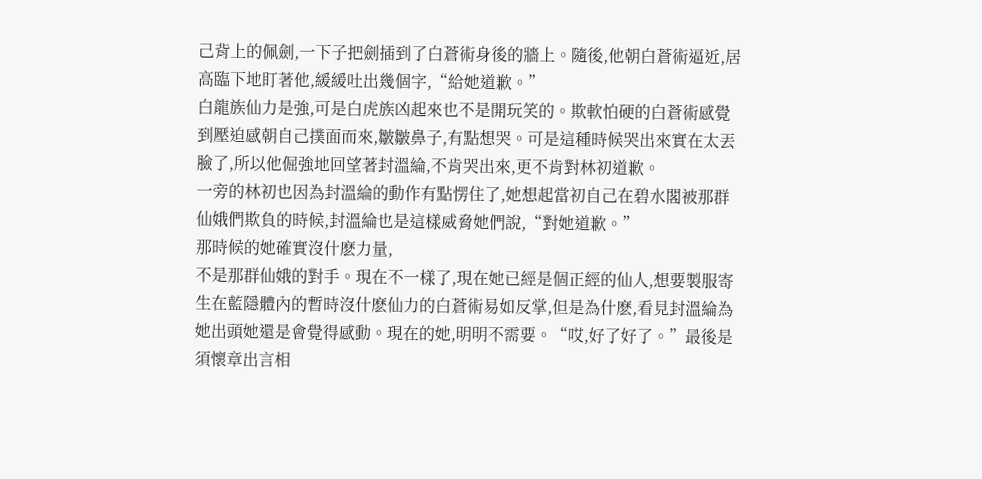己背上的佩劍,一下子把劍插到了白蒼術身後的牆上。隨後,他朝白蒼術逼近,居高臨下地盯著他,緩緩吐出幾個字,“給她道歉。”
白龍族仙力是強,可是白虎族凶起來也不是開玩笑的。欺軟怕硬的白蒼術感覺到壓迫感朝自己撲面而來,皺皺鼻子,有點想哭。可是這種時候哭出來實在太丟臉了,所以他倔強地回望著封溫綸,不肯哭出來,更不肯對林初道歉。
一旁的林初也因為封溫綸的動作有點愣住了,她想起當初自己在碧水閣被那群仙娥們欺負的時候,封溫綸也是這樣威脅她們說,“對她道歉。”
那時候的她確實沒什麽力量,
不是那群仙娥的對手。現在不一樣了,現在她已經是個正經的仙人,想要製服寄生在藍隱體內的暫時沒什麽仙力的白蒼術易如反掌,但是為什麽,看見封溫綸為她出頭她還是會覺得感動。現在的她,明明不需要。“哎,好了好了。”最後是須懷章出言相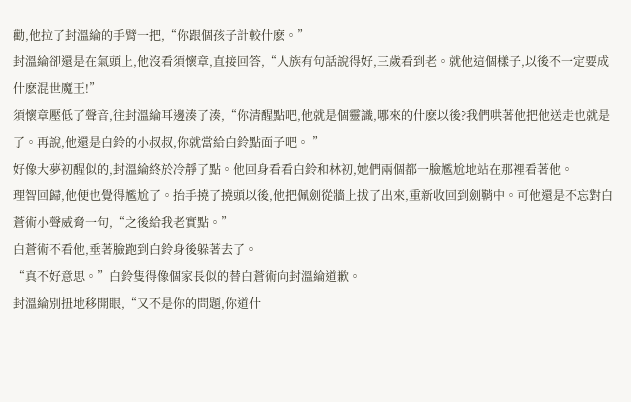勸,他拉了封溫綸的手臂一把,“你跟個孩子計較什麽。”
封溫綸卻還是在氣頭上,他沒看須懷章,直接回答,“人族有句話說得好,三歲看到老。就他這個樣子,以後不一定要成什麽混世魔王!”
須懷章壓低了聲音,往封溫綸耳邊湊了湊,“你清醒點吧,他就是個靈識,哪來的什麽以後?我們哄著他把他送走也就是了。再說,他還是白鈴的小叔叔,你就當給白鈴點面子吧。 ”
好像大夢初醒似的,封溫綸終於冷靜了點。他回身看看白鈴和林初,她們兩個都一臉尷尬地站在那裡看著他。
理智回歸,他便也覺得尷尬了。抬手撓了撓頭以後,他把佩劍從牆上拔了出來,重新收回到劍鞘中。可他還是不忘對白蒼術小聲威脅一句,“之後給我老實點。”
白蒼術不看他,垂著臉跑到白鈴身後躲著去了。
“真不好意思。”白鈴隻得像個家長似的替白蒼術向封溫綸道歉。
封溫綸別扭地移開眼,“又不是你的問題,你道什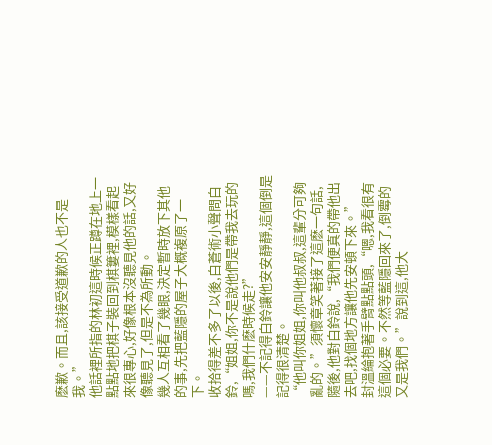麽歉。而且,該接受道歉的人也不是我。”
他話裡所指的林初這時候正蹲在地上一點點地把棋子裝回到棋簍裡,模樣看起來很專心,好像根本沒聽見他的話,又好像聽見了,但是不為所動。
幾人互相看了幾眼,決定暫時放下其他的事,先把藍隱的屋子大概複原了一下。
收拾得差不多了以後,白蒼術小聲問白鈴,“姐姐,你不是說他們是帶我去玩的嗎,我們什麽時候走?”
——不記得白鈴讓他安安靜靜,這個倒是記得很清楚。
“他叫你姐姐,你叫他叔叔,這輩分可夠亂的。”須懷章笑著接了這麽一句話,隨後,他對白鈴說,“我們便真的帶他出去吧,找個地方讓他先安頓下來。”
封溫綸抱著手臂點點頭,“嗯,我看很有這個必要。不然等藍隱回來了,倒霉的又是我們。”說到這,他大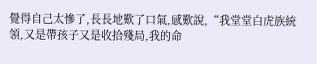覺得自己太慘了,長長地歎了口氣,感歎說,“我堂堂白虎族統領,又是帶孩子又是收拾殘局,我的命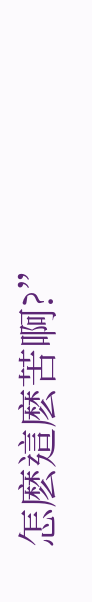怎麽這麽苦啊?”